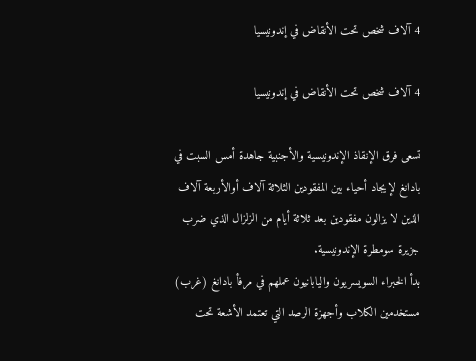4 آلاف شخص تحت الأنقاض في إندونيسيا

4 آلاف شخص تحت الأنقاض في إندونيسيا

تسعى فرق الإنقاذ الإندونيسية والأجنبية جاهدة أمس السبت في بادانغ لإيجاد أحياء بين المفقودين الثلاثة آلاف أوالأربعة آلاف الذين لا يزالون مفقودين بعد ثلاثة أيام من الزلزال الذي ضرب جزيرة سومطرة الإندونيسية.
بدأ الخبراء السويسريون واليابانيون عملهم في مرفأ بادانغ (غرب) مستخدمين الكلاب وأجهزة الرصد التي تعتمد الأشعة تحت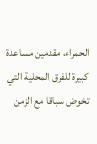الحمراء، مقدمين مساعدة كبيرة للفرق المحلية التي تخوض سباقا مع الزمن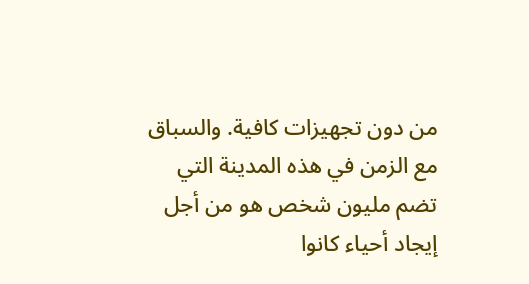من دون تجهيزات كافية. والسباق مع الزمن في هذه المدينة التي تضم مليون شخص هو من أجل إيجاد أحياء كانوا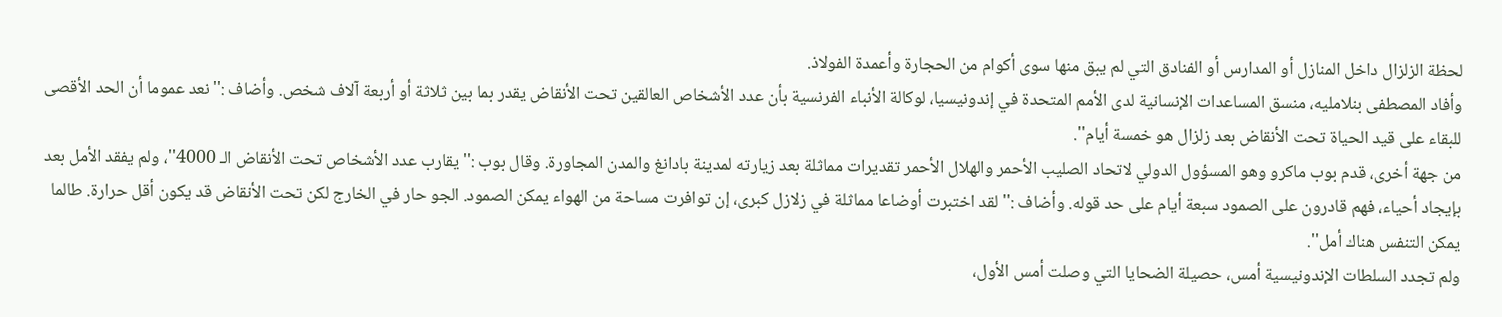لحظة الزلزال داخل المنازل أو المدارس أو الفنادق التي لم يبق منها سوى أكوام من الحجارة وأعمدة الفولاذ.
وأفاد المصطفى بنلامليه، منسق المساعدات الإنسانية لدى الأمم المتحدة في إندونيسيا، لوكالة الأنباء الفرنسية بأن عدد الأشخاص العالقين تحت الأنقاض يقدر بما بين ثلاثة أو أربعة آلاف شخص. وأضاف :''نعد عموما أن الحد الأقصى للبقاء على قيد الحياة تحت الأنقاض بعد زلزال هو خمسة أيام''.
من جهة أخرى، قدم بوب ماكرو وهو المسؤول الدولي لاتحاد الصليب الأحمر والهلال الأحمر تقديرات مماثلة بعد زيارته لمدينة بادانغ والمدن المجاورة. وقال بوب :''يقارب عدد الأشخاص تحت الأنقاض الـ 4000''، ولم يفقد الأمل بعد بإيجاد أحياء، فهم قادرون على الصمود سبعة أيام على حد قوله. وأضاف :''لقد اختبرت أوضاعا مماثلة في زلازل كبرى، إن توافرت مساحة من الهواء يمكن الصمود. الجو حار في الخارج لكن تحت الأنقاض قد يكون أقل حرارة. طالما يمكن التنفس هناك أمل''.
ولم تجدد السلطات الإندونيسية أمس، حصيلة الضحايا التي وصلت أمس الأول،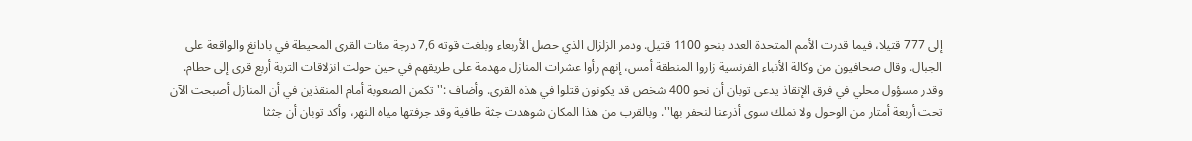إلى 777 قتيلا، فيما قدرت الأمم المتحدة العدد بنحو 1100 قتيل. ودمر الزلزال الذي حصل الأربعاء وبلغت قوته 7,6 درجة مئات القرى المحيطة في بادانغ والواقعة على الجبال. وقال صحافيون من وكالة الأنباء الفرنسية زاروا المنطقة أمس، إنهم رأوا عشرات المنازل مهدمة على طريقهم في حين حولت انزلاقات التربة أربع قرى إلى حطام.
وقدر مسؤول محلي في فرق الإنقاذ يدعى توبان أن نحو 400 شخص قد يكونون قتلوا في هذه القرى. وأضاف :''تكمن الصعوبة أمام المنقذين في أن المنازل أصبحت الآن تحت أربعة أمتار من الوحول ولا نملك سوى أذرعنا لنحفر بها''. وبالقرب من هذا المكان شوهدت جثة طافية وقد جرفتها مياه النهر، وأكد توبان أن جثثا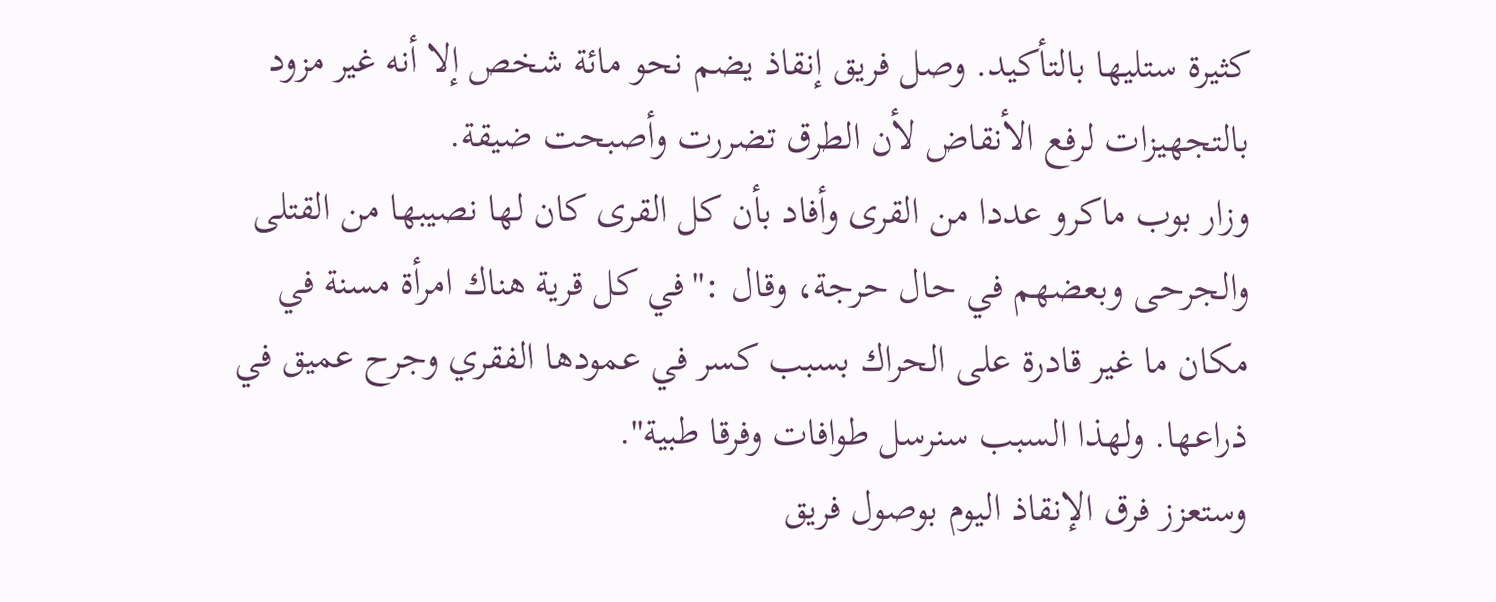كثيرة ستليها بالتأكيد. وصل فريق إنقاذ يضم نحو مائة شخص إلا أنه غير مزود بالتجهيزات لرفع الأنقاض لأن الطرق تضررت وأصبحت ضيقة.
وزار بوب ماكرو عددا من القرى وأفاد بأن كل القرى كان لها نصيبها من القتلى والجرحى وبعضهم في حال حرجة، وقال :''في كل قرية هناك امرأة مسنة في مكان ما غير قادرة على الحراك بسبب كسر في عمودها الفقري وجرح عميق في ذراعها. ولهذا السبب سنرسل طوافات وفرقا طبية''.
وستعزز فرق الإنقاذ اليوم بوصول فريق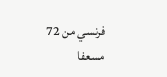فرنسي من 72 مسعفا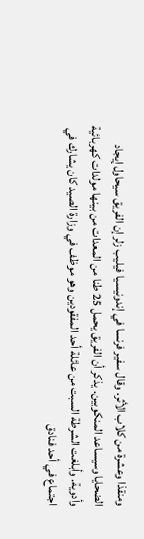ومنقذا وعشرة من كلاب الأثر. وقال سفير فرنسا في إندونيسيا فيليب زلر إن الفريق سيحاول إيجاد الضحايا وسيساعد المنكوبين. يذكر أن الفريق يحمل 25 طنا من المعدات من بينها مولدات كهربائية وأدوية. وأبلغت الشرطة السبت من عائلة أحد المفقودين وهو موظف في وزارة الصيد كان يشارك في اجتماع في أحد فنادق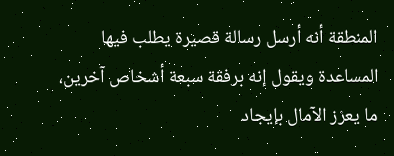المنطقة أنه أرسل رسالة قصيرة يطلب فيها المساعدة ويقول إنه برفقة سبعة أشخاص آخرين، ما يعزز الآمال بإيجاد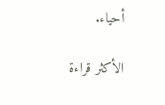أحياء.

الأكثر قراءة